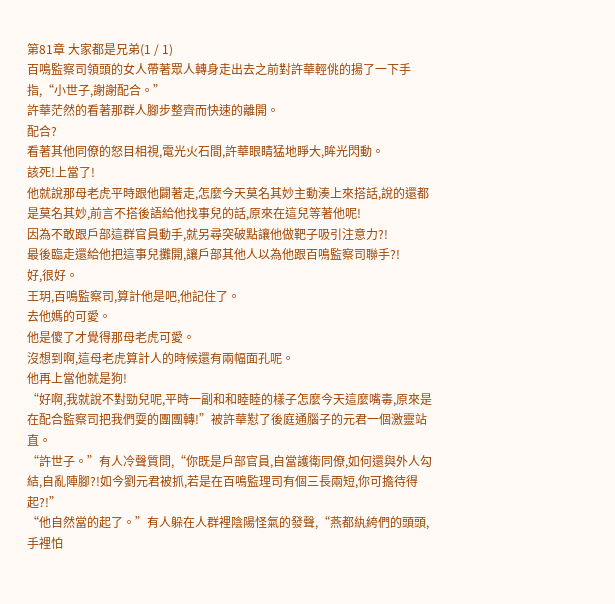第81章 大家都是兄弟(1 / 1)
百鳴監察司領頭的女人帶著眾人轉身走出去之前對許華輕佻的揚了一下手指,“小世子,謝謝配合。”
許華茫然的看著那群人腳步整齊而快速的離開。
配合?
看著其他同僚的怒目相視,電光火石間,許華眼睛猛地睜大,眸光閃動。
該死!上當了!
他就說那母老虎平時跟他闢著走,怎麼今天莫名其妙主動湊上來搭話,說的還都是莫名其妙,前言不搭後語給他找事兒的話,原來在這兒等著他呢!
因為不敢跟戶部這群官員動手,就另尋突破點讓他做靶子吸引注意力?!
最後臨走還給他把這事兒攤開,讓戶部其他人以為他跟百鳴監察司聯手?!
好,很好。
王玥,百鳴監察司,算計他是吧,他記住了。
去他媽的可愛。
他是傻了才覺得那母老虎可愛。
沒想到啊,這母老虎算計人的時候還有兩幅面孔呢。
他再上當他就是狗!
“好啊,我就說不對勁兒呢,平時一副和和睦睦的樣子怎麼今天這麼嘴毒,原來是在配合監察司把我們耍的團團轉!”被許華懟了後庭通腦子的元君一個激靈站直。
“許世子。”有人冷聲質問,“你既是戶部官員,自當護衛同僚,如何還與外人勾結,自亂陣腳?!如今劉元君被抓,若是在百鳴監理司有個三長兩短,你可擔待得起?!”
“他自然當的起了。”有人躲在人群裡陰陽怪氣的發聲,“燕都紈絝們的頭頭,手裡怕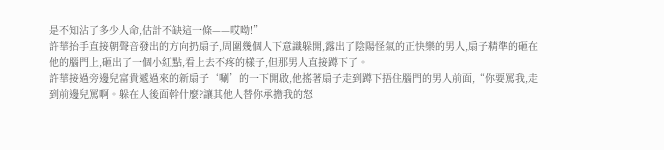是不知沾了多少人命,估計不缺這一條——哎呦!”
許華抬手直接朝聲音發出的方向扔扇子,周圍幾個人下意識躲開,露出了陰陽怪氣的正快樂的男人,扇子精準的砸在他的腦門上,砸出了一個小紅點,看上去不疼的樣子,但那男人直接蹲下了。
許華接過旁邊兒富貴遞過來的新扇子‘唰’的一下開啟,他搖著扇子走到蹲下捂住腦門的男人前面,“你要罵我,走到前邊兒罵啊。躲在人後面幹什麼?讓其他人替你承擔我的怒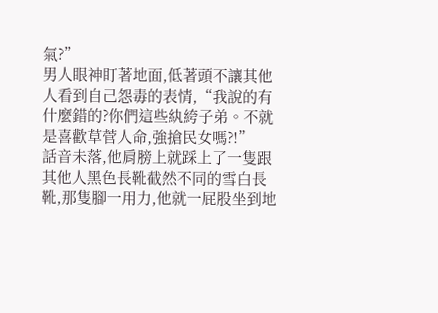氣?”
男人眼神盯著地面,低著頭不讓其他人看到自己怨毒的表情,“我說的有什麼錯的?你們這些紈絝子弟。不就是喜歡草菅人命,強搶民女嗎?!”
話音未落,他肩膀上就踩上了一隻跟其他人黑色長靴截然不同的雪白長靴,那隻腳一用力,他就一屁股坐到地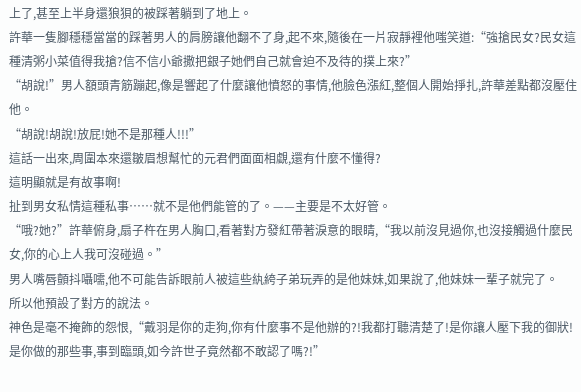上了,甚至上半身還狼狽的被踩著躺到了地上。
許華一隻腳穩穩當當的踩著男人的肩膀讓他翻不了身,起不來,隨後在一片寂靜裡他嗤笑道:“強搶民女?民女這種清粥小菜值得我搶?信不信小爺撒把銀子她們自己就會迫不及待的撲上來?”
“胡說!”男人額頭青筋蹦起,像是響起了什麼讓他憤怒的事情,他臉色漲紅,整個人開始掙扎,許華差點都沒壓住他。
“胡說!胡說!放屁!她不是那種人!!!”
這話一出來,周圍本來還皺眉想幫忙的元君們面面相覷,還有什麼不懂得?
這明顯就是有故事啊!
扯到男女私情這種私事……就不是他們能管的了。——主要是不太好管。
“哦?她?”許華俯身,扇子杵在男人胸口,看著對方發紅帶著淚意的眼睛,“我以前沒見過你,也沒接觸過什麼民女,你的心上人我可沒碰過。”
男人嘴唇顫抖囁嚅,他不可能告訴眼前人被這些紈絝子弟玩弄的是他妹妹,如果說了,他妹妹一輩子就完了。
所以他預設了對方的說法。
神色是毫不掩飾的怨恨,“戴羽是你的走狗,你有什麼事不是他辦的?!我都打聽清楚了!是你讓人壓下我的御狀!是你做的那些事,事到臨頭,如今許世子竟然都不敢認了嗎?!”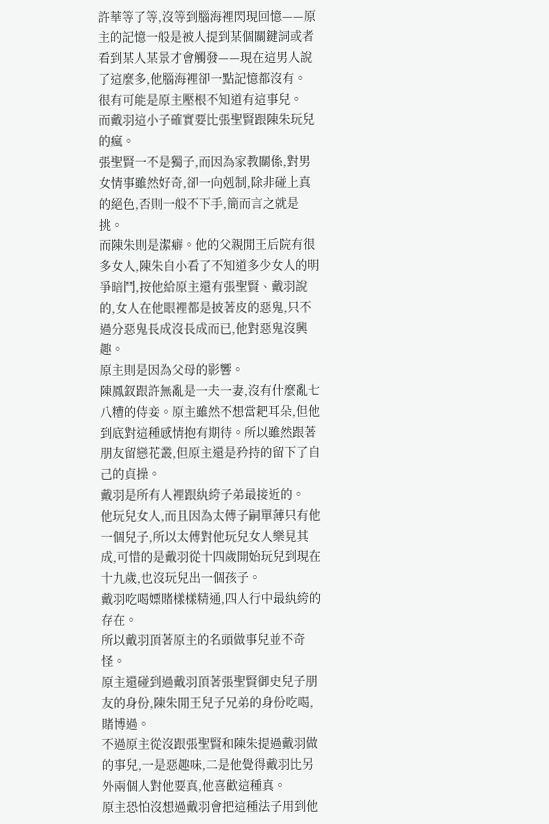許華等了等,沒等到腦海裡閃現回憶——原主的記憶一般是被人提到某個關鍵詞或者看到某人某景才會觸發——現在這男人說了這麼多,他腦海裡卻一點記憶都沒有。
很有可能是原主壓根不知道有這事兒。
而戴羽這小子確實要比張聖賢跟陳朱玩兒的瘋。
張聖賢一不是獨子,而因為家教關係,對男女情事雖然好奇,卻一向剋制,除非碰上真的絕色,否則一般不下手,簡而言之就是挑。
而陳朱則是潔癖。他的父親閒王后院有很多女人,陳朱自小看了不知道多少女人的明爭暗鬥,按他給原主還有張聖賢、戴羽說的,女人在他眼裡都是披著皮的惡鬼,只不過分惡鬼長成沒長成而已,他對惡鬼沒興趣。
原主則是因為父母的影響。
陳鳳釵跟許無亂是一夫一妻,沒有什麼亂七八糟的侍妾。原主雖然不想當耙耳朵,但他到底對這種感情抱有期待。所以雖然跟著朋友留戀花叢,但原主還是矜持的留下了自己的貞操。
戴羽是所有人裡跟紈絝子弟最接近的。
他玩兒女人,而且因為太傅子嗣單薄只有他一個兒子,所以太傅對他玩兒女人樂見其成,可惜的是戴羽從十四歲開始玩兒到現在十九歲,也沒玩兒出一個孩子。
戴羽吃喝嫖賭樣樣精通,四人行中最紈絝的存在。
所以戴羽頂著原主的名頭做事兒並不奇怪。
原主還碰到過戴羽頂著張聖賢御史兒子朋友的身份,陳朱閒王兒子兄弟的身份吃喝,賭博過。
不過原主從沒跟張聖賢和陳朱提過戴羽做的事兒,一是惡趣味,二是他覺得戴羽比另外兩個人對他要真,他喜歡這種真。
原主恐怕沒想過戴羽會把這種法子用到他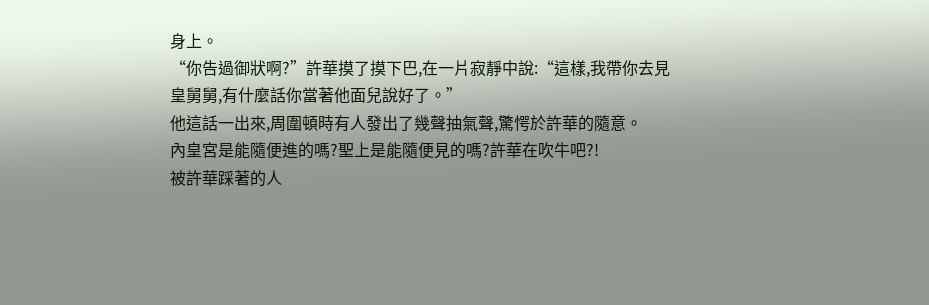身上。
“你告過御狀啊?”許華摸了摸下巴,在一片寂靜中說:“這樣,我帶你去見皇舅舅,有什麼話你當著他面兒說好了。”
他這話一出來,周圍頓時有人發出了幾聲抽氣聲,驚愕於許華的隨意。
內皇宮是能隨便進的嗎?聖上是能隨便見的嗎?許華在吹牛吧?!
被許華踩著的人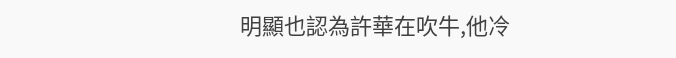明顯也認為許華在吹牛,他冷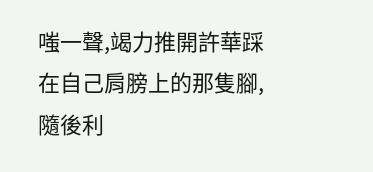嗤一聲,竭力推開許華踩在自己肩膀上的那隻腳,隨後利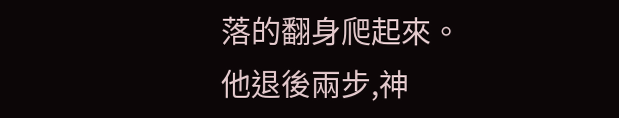落的翻身爬起來。
他退後兩步,神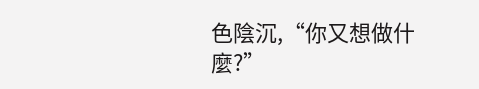色陰沉,“你又想做什麼?”